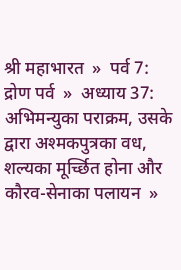श्री महाभारत  »  पर्व 7: द्रोण पर्व  »  अध्याय 37: अभिमन्युका पराक्रम, उसके द्वारा अश्मकपुत्रका वध, शल्यका मूर्च्छित होना और कौरव-सेनाका पलायन  »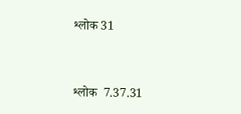श्लोक 31


श्लोक  7.37.31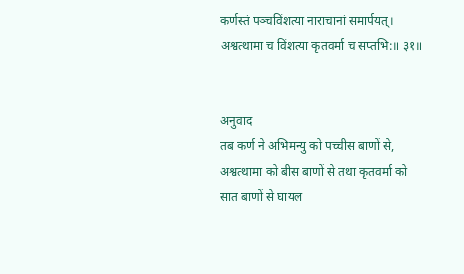कर्णस्तं पञ्चविंशत्या नाराचानां समार्पयत्।
अश्वत्थामा च विंशत्या कृतवर्मा च सप्तभि:॥ ३१॥


अनुवाद
तब कर्ण ने अभिमन्यु को पच्चीस बाणों से, अश्वत्थामा को बीस बाणों से तथा कृतवर्मा को सात बाणों से घायल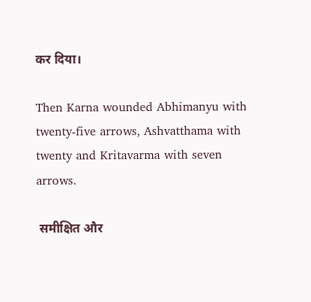कर दिया।

Then Karna wounded Abhimanyu with twenty-five arrows, Ashvatthama with twenty and Kritavarma with seven arrows.

 समीक्षित और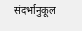संदर्भानुकूल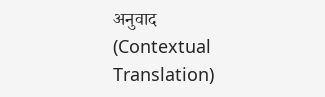अनुवाद (Contextual Translation)